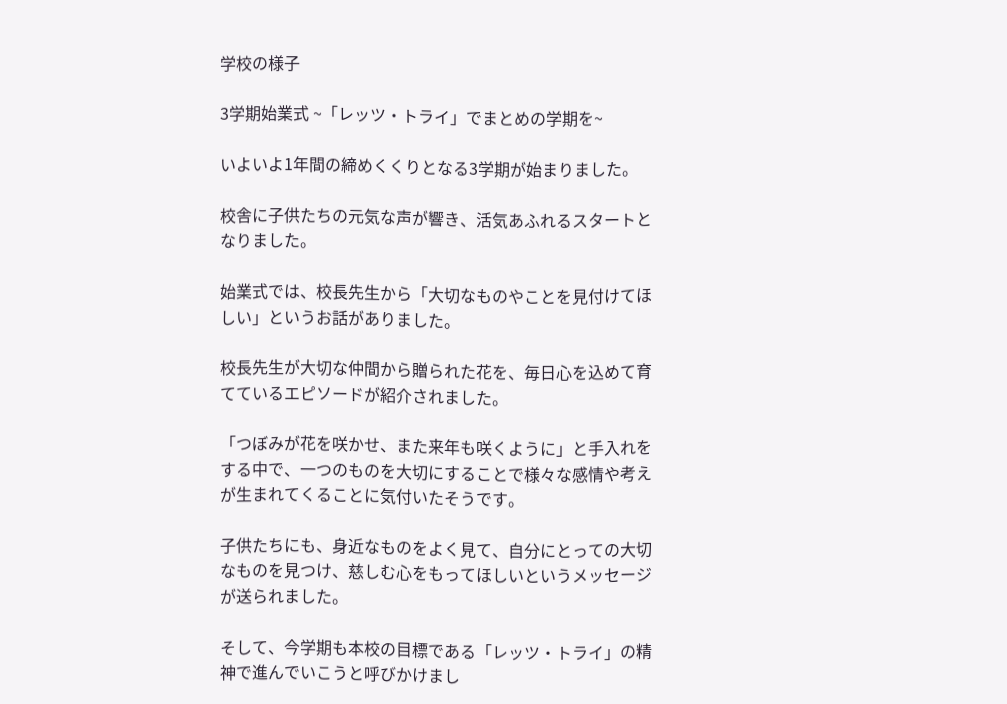学校の様子

3学期始業式 ~「レッツ・トライ」でまとめの学期を~

いよいよ1年間の締めくくりとなる3学期が始まりました。

校舎に子供たちの元気な声が響き、活気あふれるスタートとなりました。

始業式では、校長先生から「大切なものやことを見付けてほしい」というお話がありました。

校長先生が大切な仲間から贈られた花を、毎日心を込めて育てているエピソードが紹介されました。

「つぼみが花を咲かせ、また来年も咲くように」と手入れをする中で、一つのものを大切にすることで様々な感情や考えが生まれてくることに気付いたそうです。

子供たちにも、身近なものをよく見て、自分にとっての大切なものを見つけ、慈しむ心をもってほしいというメッセージが送られました。

そして、今学期も本校の目標である「レッツ・トライ」の精神で進んでいこうと呼びかけまし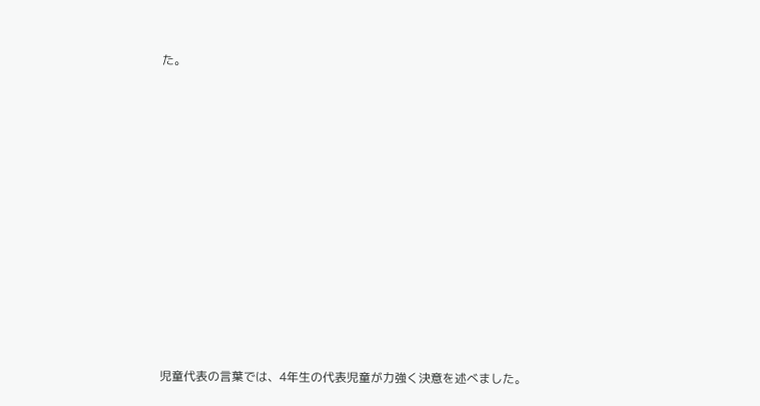た。

















児童代表の言葉では、4年生の代表児童が力強く決意を述べました。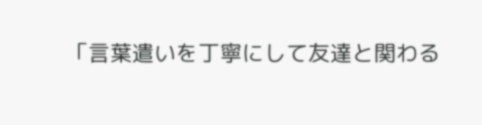「言葉遣いを丁寧にして友達と関わる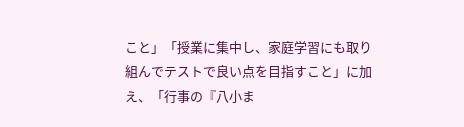こと」「授業に集中し、家庭学習にも取り組んでテストで良い点を目指すこと」に加え、「行事の『八小ま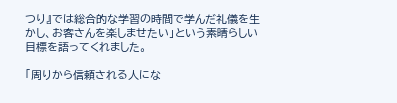つり』では総合的な学習の時間で学んだ礼儀を生かし、お客さんを楽しませたい」という素晴らしい目標を語ってくれました。

「周りから信頼される人にな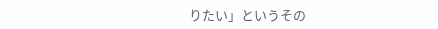りたい」というその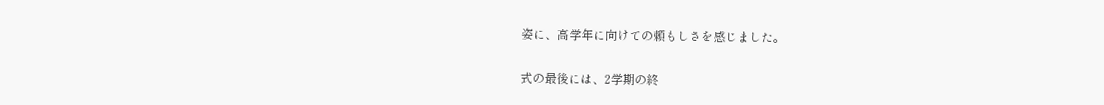姿に、高学年に向けての頼もしさを感じました。

式の最後には、2学期の終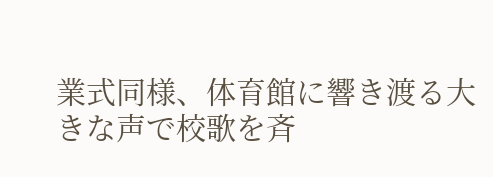業式同様、体育館に響き渡る大きな声で校歌を斉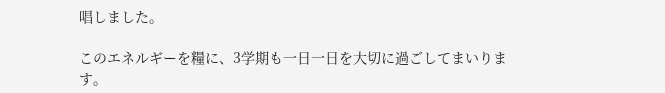唱しました。

このエネルギーを糧に、3学期も一日一日を大切に過ごしてまいります。